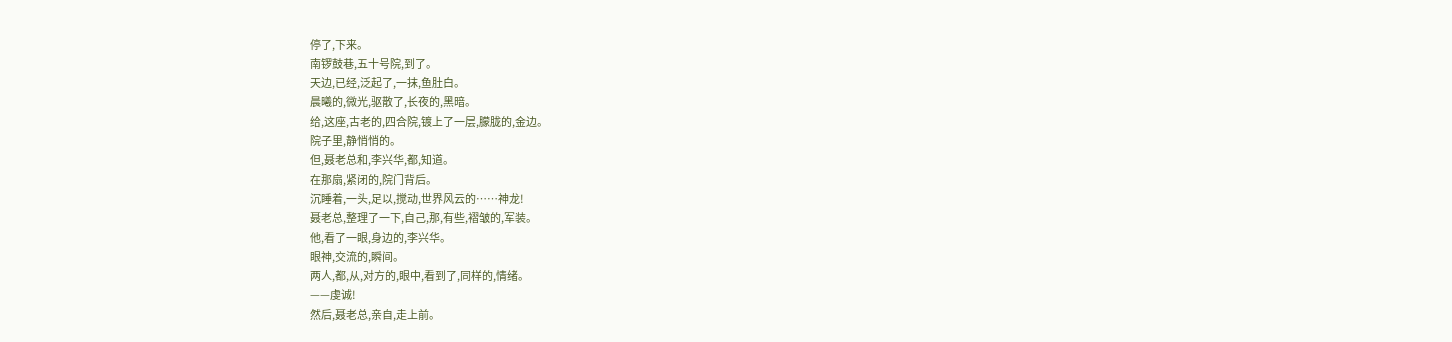停了,下来。
南锣鼓巷,五十号院,到了。
天边,已经,泛起了,一抹,鱼肚白。
晨曦的,微光,驱散了,长夜的,黑暗。
给,这座,古老的,四合院,镀上了一层,朦胧的,金边。
院子里,静悄悄的。
但,聂老总和,李兴华,都,知道。
在那扇,紧闭的,院门背后。
沉睡着,一头,足以,搅动,世界风云的……神龙!
聂老总,整理了一下,自己,那,有些,褶皱的,军装。
他,看了一眼,身边的,李兴华。
眼神,交流的,瞬间。
两人,都,从,对方的,眼中,看到了,同样的,情绪。
——虔诚!
然后,聂老总,亲自,走上前。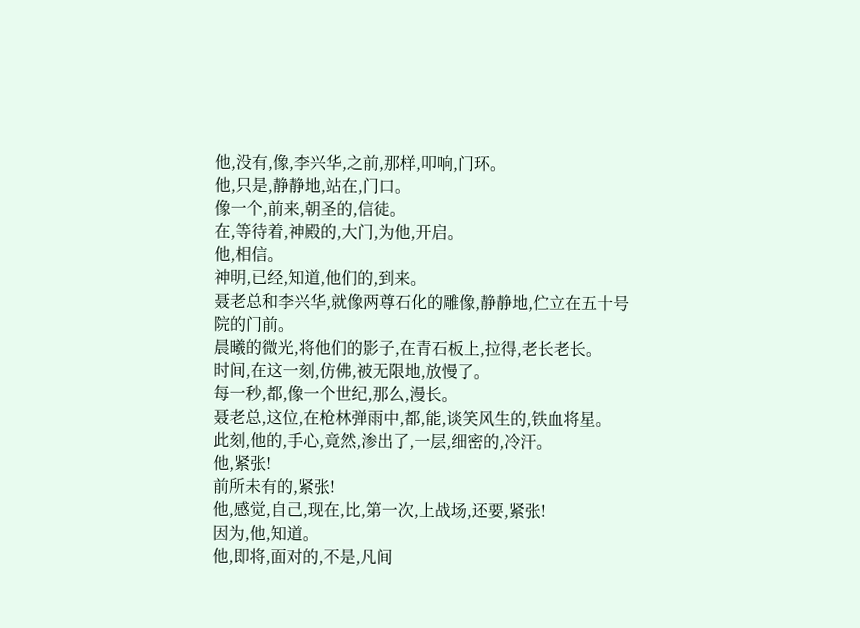他,没有,像,李兴华,之前,那样,叩响,门环。
他,只是,静静地,站在,门口。
像一个,前来,朝圣的,信徒。
在,等待着,神殿的,大门,为他,开启。
他,相信。
神明,已经,知道,他们的,到来。
聂老总和李兴华,就像两尊石化的雕像,静静地,伫立在五十号院的门前。
晨曦的微光,将他们的影子,在青石板上,拉得,老长老长。
时间,在这一刻,仿佛,被无限地,放慢了。
每一秒,都,像一个世纪,那么,漫长。
聂老总,这位,在枪林弹雨中,都,能,谈笑风生的,铁血将星。
此刻,他的,手心,竟然,渗出了,一层,细密的,冷汗。
他,紧张!
前所未有的,紧张!
他,感觉,自己,现在,比,第一次,上战场,还要,紧张!
因为,他,知道。
他,即将,面对的,不是,凡间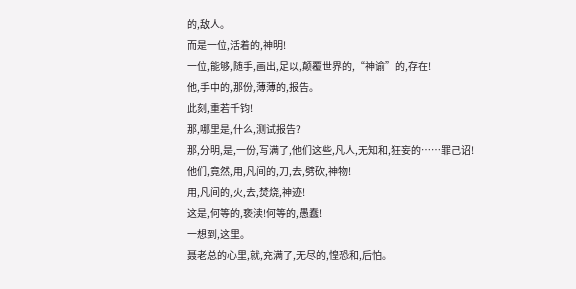的,敌人。
而是一位,活着的,神明!
一位,能够,随手,画出,足以,颠覆世界的,“神谕”的,存在!
他,手中的,那份,薄薄的,报告。
此刻,重若千钧!
那,哪里是,什么,测试报告?
那,分明,是,一份,写满了,他们这些,凡人,无知和,狂妄的……罪己诏!
他们,竟然,用,凡间的,刀,去,劈砍,神物!
用,凡间的,火,去,焚烧,神迹!
这是,何等的,亵渎!何等的,愚蠢!
一想到,这里。
聂老总的心里,就,充满了,无尽的,惶恐和,后怕。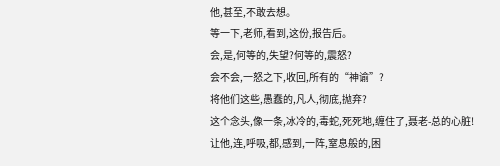他,甚至,不敢去想。
等一下,老师,看到,这份,报告后。
会,是,何等的,失望?何等的,震怒?
会不会,一怒之下,收回,所有的“神谕”?
将他们这些,愚蠢的,凡人,彻底,抛弃?
这个念头,像一条,冰冷的,毒蛇,死死地,缠住了,聂老-总的心脏!
让他,连,呼吸,都,感到,一阵,窒息般的,困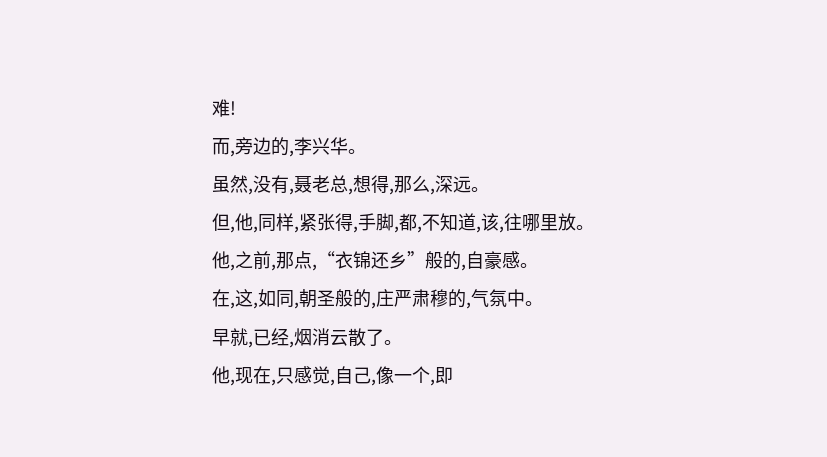难!
而,旁边的,李兴华。
虽然,没有,聂老总,想得,那么,深远。
但,他,同样,紧张得,手脚,都,不知道,该,往哪里放。
他,之前,那点,“衣锦还乡”般的,自豪感。
在,这,如同,朝圣般的,庄严肃穆的,气氛中。
早就,已经,烟消云散了。
他,现在,只感觉,自己,像一个,即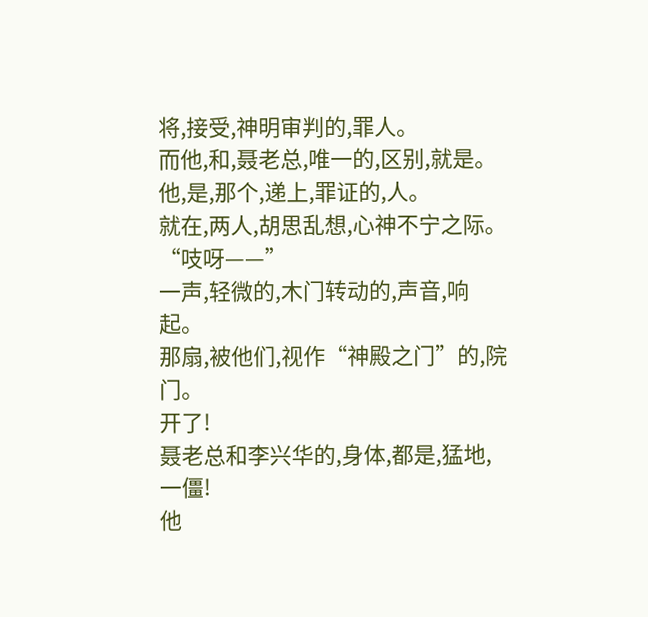将,接受,神明审判的,罪人。
而他,和,聂老总,唯一的,区别,就是。
他,是,那个,递上,罪证的,人。
就在,两人,胡思乱想,心神不宁之际。
“吱呀——”
一声,轻微的,木门转动的,声音,响起。
那扇,被他们,视作“神殿之门”的,院门。
开了!
聂老总和李兴华的,身体,都是,猛地,一僵!
他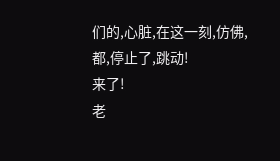们的,心脏,在这一刻,仿佛,都,停止了,跳动!
来了!
老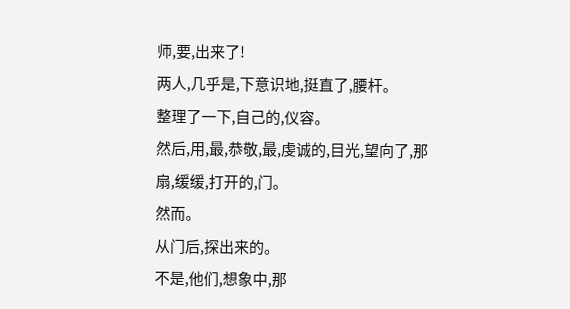师,要,出来了!
两人,几乎是,下意识地,挺直了,腰杆。
整理了一下,自己的,仪容。
然后,用,最,恭敬,最,虔诚的,目光,望向了,那扇,缓缓,打开的,门。
然而。
从门后,探出来的。
不是,他们,想象中,那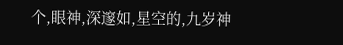个,眼神,深邃如,星空的,九岁神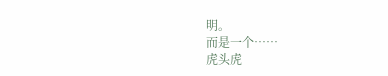明。
而是一个……
虎头虎